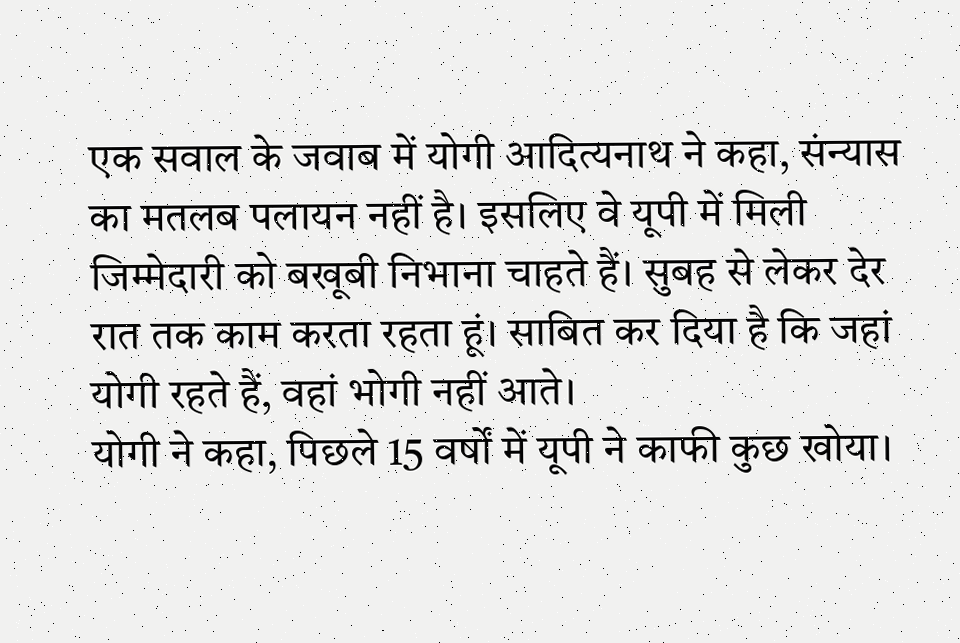एक सवाल के जवाब में योगी आदित्यनाथ ने कहा, संन्यास का मतलब पलायन नहीं है। इसलिए वे यूपी में मिली जिम्मेदारी को बखूबी निभाना चाहते हैं। सुबह से लेकर देर रात तक काम करता रहता हूं। साबित कर दिया है कि जहां योगी रहते हैं, वहां भोगी नहीं आते।
योगी ने कहा, पिछले 15 वर्षों में यूपी ने काफी कुछ खोया।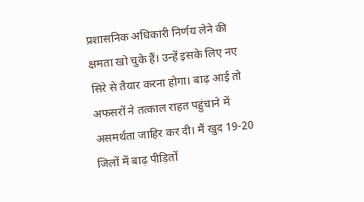प्रशासनिक अधिकारी निर्णय लेने की क्षमता खो चुके हैं। उन्हें इसके लिए नए सिरे से तैयार करना होगा। बाढ़ आई तो अफसरों ने तत्काल राहत पहुंचाने में असमर्थता जाहिर कर दी। मैं खुद 19-20 जिलों में बाढ़ पीड़ितों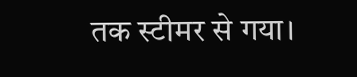तक स्टीमर से गया।